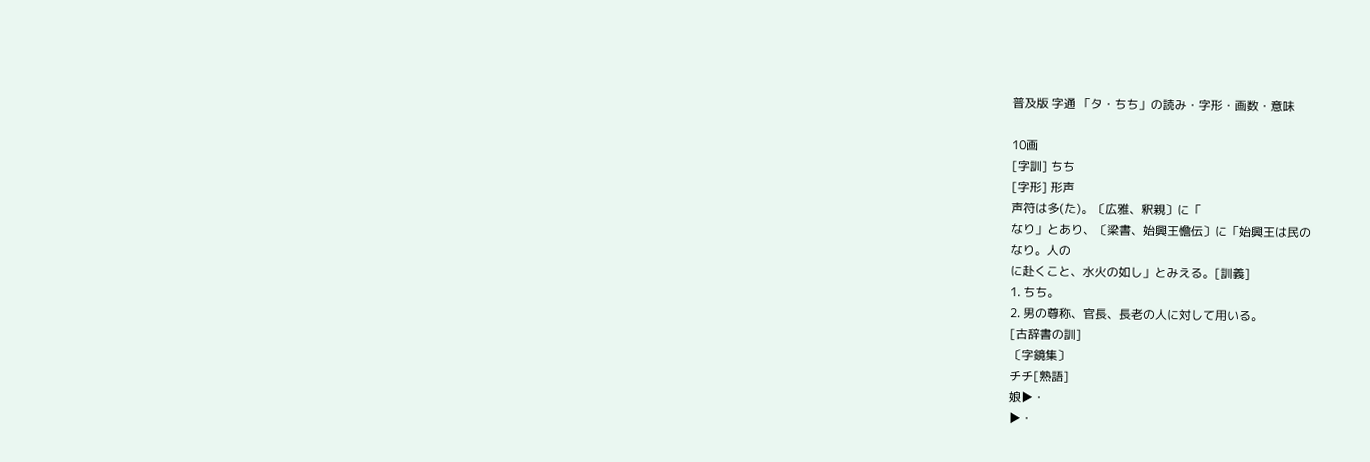普及版 字通 「タ・ちち」の読み・字形・画数・意味

10画
[字訓] ちち
[字形] 形声
声符は多(た)。〔広雅、釈親〕に「
なり」とあり、〔梁書、始興王憺伝〕に「始興王は民の
なり。人の
に赴くこと、水火の如し」とみえる。[訓義]
1. ちち。
2. 男の尊称、官長、長老の人に対して用いる。
[古辞書の訓]
〔字鏡集〕
チチ[熟語]
娘▶・
▶・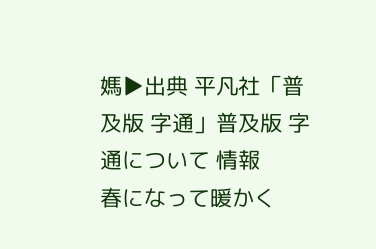媽▶出典 平凡社「普及版 字通」普及版 字通について 情報
春になって暖かく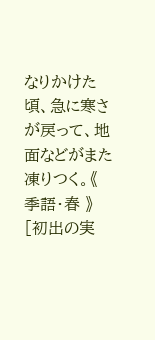なりかけた頃、急に寒さが戻って、地面などがまた凍りつく。《 季語・春 》[初出の実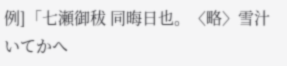例]「七瀬御秡 同晦日也。〈略〉雪汁いてかへ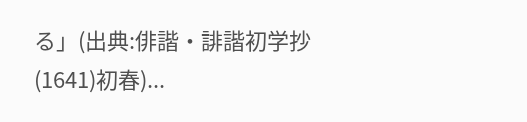る」(出典:俳諧・誹諧初学抄(1641)初春)...